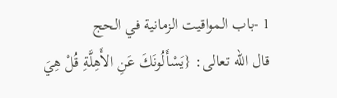1 -باب المواقيت الزمانية في الحج
قال الله تعالى: {يَسْأَلُونَكَ عَنِ الأَهِلَّةِ قُلْ هِيَ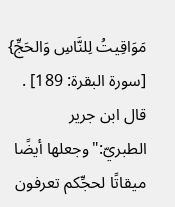مَوَاقِيتُ لِلنَّاسِ وَالحَجِّ} [سورة البقرة: 189] .
قال ابن جرير الطبريّ:"وجعلها أيضًا ميقاتًا لحجِّكم تعرفون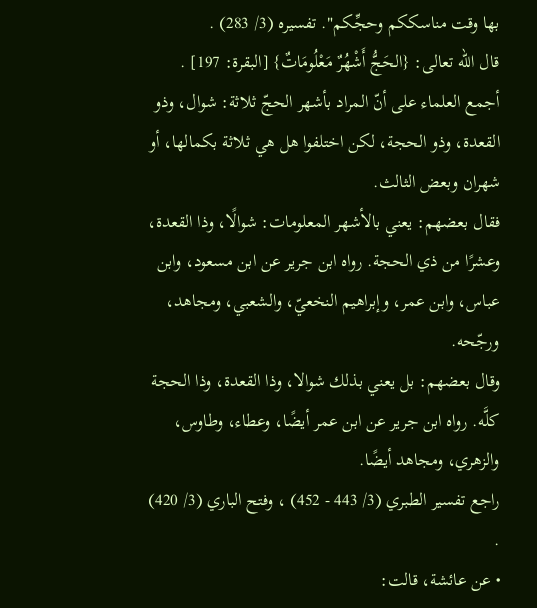بها وقت مناسككم وحجِّكم". تفسيره (3/ 283) .
قال الله تعالى: {الحَجُّ أَشْهُرٌ مَعْلُومَاتٌ} [البقرة: 197] .
أجمع العلماء على أنّ المراد بأشهر الحجّ ثلاثة: شوال، وذو القعدة، وذو الحجة، لكن اختلفوا هل هي ثلاثة بكمالها، أو شهران وبعض الثالث.
فقال بعضهم: يعني بالأشهر المعلومات: شوالًا، وذا القعدة، وعشرًا من ذي الحجة. رواه ابن جرير عن ابن مسعود، وابن عباس، وابن عمر، وإبراهيم النخعيّ، والشعبي، ومجاهد، ورجّحه.
وقال بعضهم: بل يعني بذلك شوالا، وذا القعدة، وذا الحجة كلَّه. رواه ابن جرير عن ابن عمر أيضًا، وعطاء، وطاوس، والزهري، ومجاهد أيضًا.
راجع تفسير الطبري (3/ 443 - 452) ، وفتح الباري (3/ 420) .
• عن عائشة، قالت: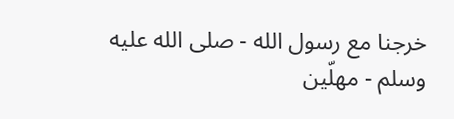خرجنا مع رسول الله - صلى الله عليه وسلم - مهلّين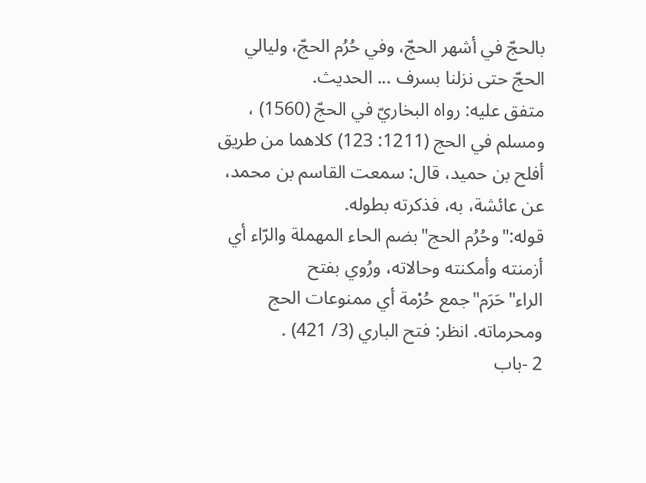بالحجّ في أشهر الحجّ، وفي حُرُم الحجّ، وليالي الحجّ حتى نزلنا بسرف ... الحديث.
متفق عليه: رواه البخاريّ في الحجّ (1560) ، ومسلم في الحج (1211: 123) كلاهما من طريق أفلح بن حميد، قال: سمعت القاسم بن محمد، عن عائشة، به، فذكرته بطوله.
قوله:"وحُرُم الحج"بضم الحاء المهملة والرّاء أي أزمنته وأمكنته وحالاته، ورُوي بفتح الراء"حَرَم"جمع حُرْمة أي ممنوعات الحج ومحرماته. انظر: فتح الباري (3/ 421) .
2 -باب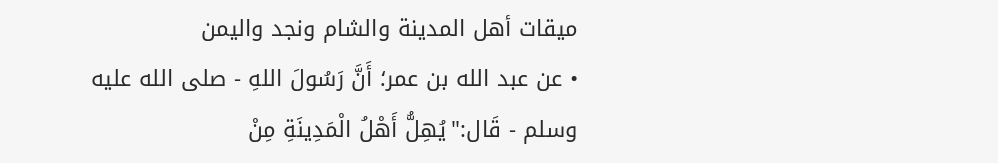ميقات أهل المدينة والشام ونجد واليمن
• عن عبد الله بن عمر؛ أَنَّ رَسُولَ اللهِ - صلى الله عليه وسلم - قَال:"يُهِلُّ أَهْلُ الْمَدِينَةِ مِنْ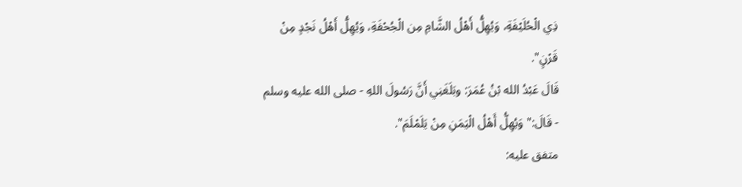ذِي الْحُلَيْفَةِ، وَيُهِلُّ أَهْلُ الشَّامِ مِن الْجُحْفَةِ، وَيُهِلُّ أَهْلُ نَجْدٍ مِنْ قَرْنٍ".
قَالَ عَبْدُ الله بْنُ عُمَرَ: وبَلَغَنِي أَنَّ رَسُولَ اللهِ - صلى الله عليه وسلم - قَالَ:"وَيُهِلُّ أَهْلُ الْيَمَنِ مِنْ يَلَمْلَمَ".
متفق عليه: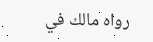رواه مالك في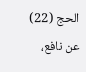الحج (22) عن نافع،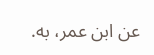عن ابن عمر، به.